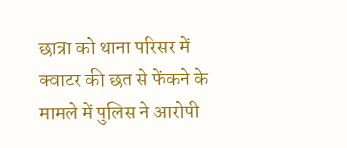छात्रा को थाना परिसर में क्वाटर की छत से फेंकने के मामले में पुलिस ने आरोपी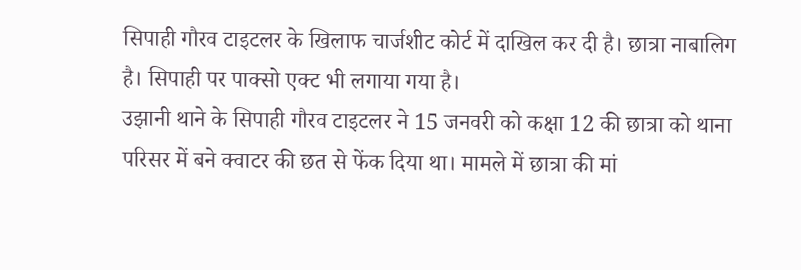सिपाही गौरव टाइटलर के खिलाफ चार्जशीट कोर्ट में दाखिल कर दी है। छात्रा नाबालिग है। सिपाही पर पाक्सो एक्ट भी लगाया गया है।
उझानी थाने के सिपाही गौरव टाइटलर ने 15 जनवरी को कक्षा 12 की छात्रा को थाना परिसर में बने क्वाटर की छत से फेंक दिया था। मामले में छात्रा की मां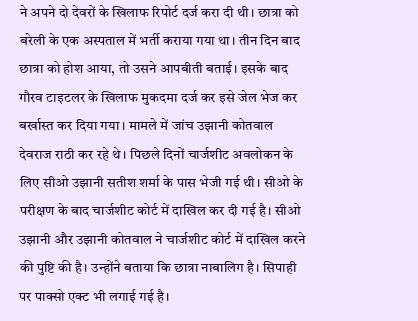ने अपने दो देवरों के खिलाफ रिपोर्ट दर्ज करा दी थी। छात्रा को बरेली के एक अस्पताल में भर्ती कराया गया था। तीन दिन बाद छात्रा को होश आया, तो उसने आपबीती बताई। इसके बाद गौरव टाइटलर के खिलाफ मुकदमा दर्ज कर इसे जेल भेज कर बर्खास्त कर दिया गया। मामले में जांच उझानी कोतवाल देवराज राठी कर रहे थे। पिछले दिनों चार्जशीट अवलोकन के लिए सीओ उझानी सतीश शर्मा के पास भेजी गई थी। सीओ के परीक्षण के बाद चार्जशीट कोर्ट में दाखिल कर दी गई है। सीओ उझानी और उझानी कोतवाल ने चार्जशीट कोर्ट में दाखिल करने की पुष्टि की है। उन्होंने बताया कि छात्रा नाबालिग है। सिपाही पर पाक्सो एक्ट भी लगाई गई है।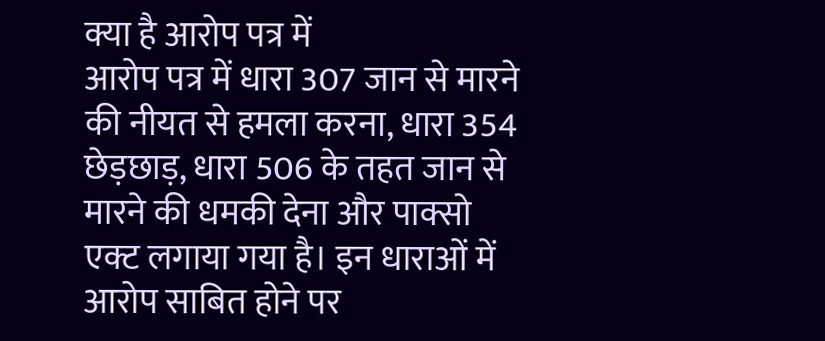क्या है आरोप पत्र में
आरोप पत्र में धारा 307 जान से मारने की नीयत से हमला करना, धारा 354 छेड़छाड़, धारा 506 के तहत जान से मारने की धमकी देना और पाक्सो एक्ट लगाया गया है। इन धाराओं में आरोप साबित होने पर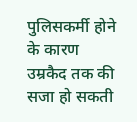पुलिसकर्मी होने के कारण उम्रकैद तक की सजा हो सकती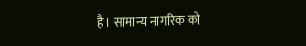है। सामान्य नागरिक को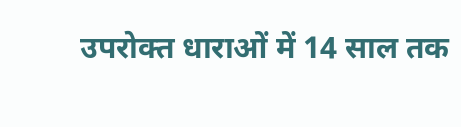उपरोक्त धाराओं में 14 साल तक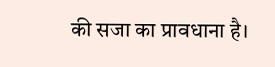की सजा का प्रावधाना है।